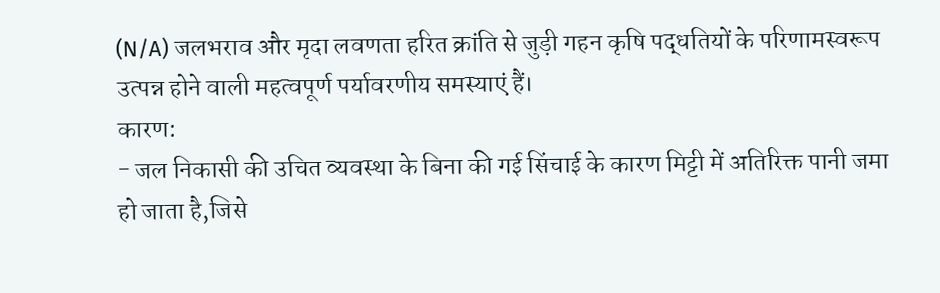(N/A) जलभराव और मृदा लवणता हरित क्रांति से जुड़ी गहन कृषि पद्धतियों के परिणामस्वरूप उत्पन्न होने वाली महत्वपूर्ण पर्यावरणीय समस्याएं हैं।
कारण:
- जल निकासी की उचित व्यवस्था के बिना की गई सिंचाई के कारण मिट्टी में अतिरिक्त पानी जमा हो जाता है,जिसे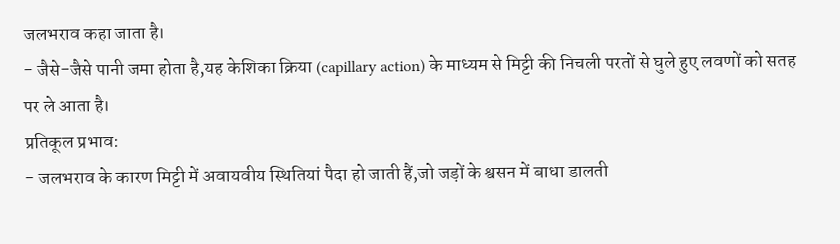जलभराव कहा जाता है।
- जैसे-जैसे पानी जमा होता है,यह केशिका क्रिया (capillary action) के माध्यम से मिट्टी की निचली परतों से घुले हुए लवणों को सतह पर ले आता है।
प्रतिकूल प्रभाव:
- जलभराव के कारण मिट्टी में अवायवीय स्थितियां पैदा हो जाती हैं,जो जड़ों के श्वसन में बाधा डालती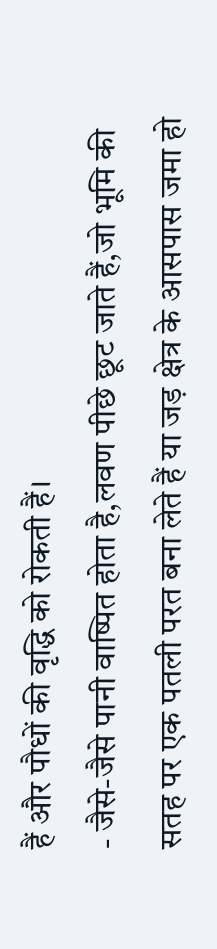हैं और पौधों की वृद्धि को रोकती हैं।
- जैसे-जैसे पानी वाष्पित होता है,लवण पीछे छूट जाते हैं,जो भूमि की सतह पर एक पतली परत बना लेते हैं या जड़ क्षेत्र के आसपास जमा हो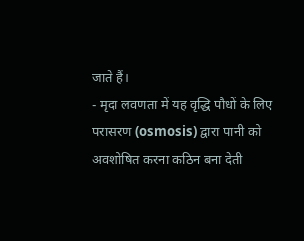जाते हैं।
- मृदा लवणता में यह वृद्धि पौधों के लिए परासरण (osmosis) द्वारा पानी को अवशोषित करना कठिन बना देती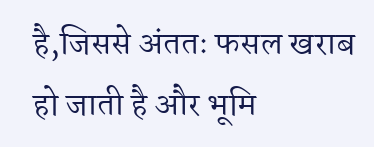है,जिससे अंततः फसल खराब हो जाती है और भूमि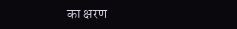का क्षरण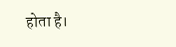होता है।